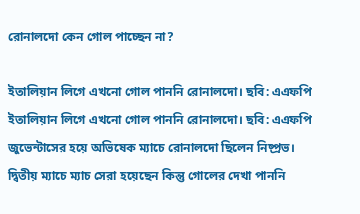রোনালদো কেন গোল পাচ্ছেন না?

ইতালিয়ান লিগে এখনো গোল পাননি রোনালদো। ছবি: এএফপি
ইতালিয়ান লিগে এখনো গোল পাননি রোনালদো। ছবি: এএফপি
জুভেন্টাসের হয়ে অভিষেক ম্যাচে রোনালদো ছিলেন নিষ্প্রভ। দ্বিতীয় ম্যাচে ম্যাচ সেরা হয়েছেন কিন্তু গোলের দেখা পাননি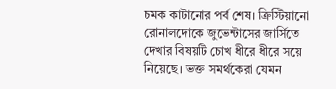চমক কাটানোর পর্ব শেষ। ক্রিস্টিয়ানো রোনালদোকে জুভেন্টাসের জার্সিতে দেখার বিষয়টি চোখ ধীরে ধীরে সয়ে নিয়েছে। ভক্ত সমর্থকেরা যেমন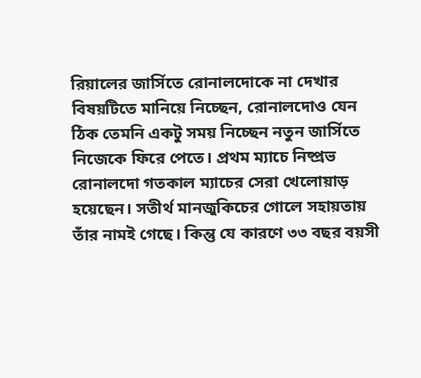রিয়ালের জার্সিতে রোনালদোকে না দেখার বিষয়টিতে মানিয়ে নিচ্ছেন, রোনালদোও যেন ঠিক তেমনি একটু সময় নিচ্ছেন নতুন জার্সিতে নিজেকে ফিরে পেতে। প্রথম ম্যাচে নিষ্প্রভ রোনালদো গতকাল ম্যাচের সেরা খেলোয়াড় হয়েছেন। সতীর্থ মানজুকিচের গোলে সহায়তায় তাঁর নামই গেছে। কিন্তু যে কারণে ৩৩ বছর বয়সী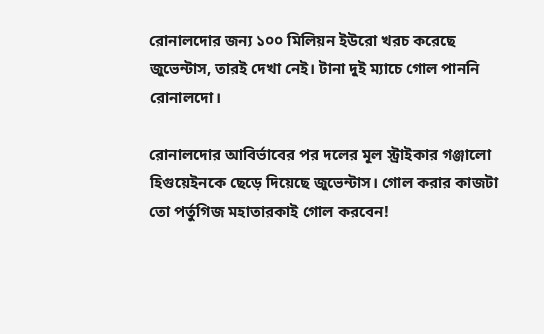রোনালদোর জন্য ১০০ মিলিয়ন ইউরো খরচ করেছে জুভেন্টাস, তারই দেখা নেই। টানা দুই ম্যাচে গোল পাননি রোনালদো।

রোনালদোর আবির্ভাবের পর দলের মূল স্ট্রাইকার গঞ্জালো হিগুয়েইনকে ছেড়ে দিয়েছে জুভেন্টাস। গোল করার কাজটা তো পর্তুগিজ মহাতারকাই গোল করবেন!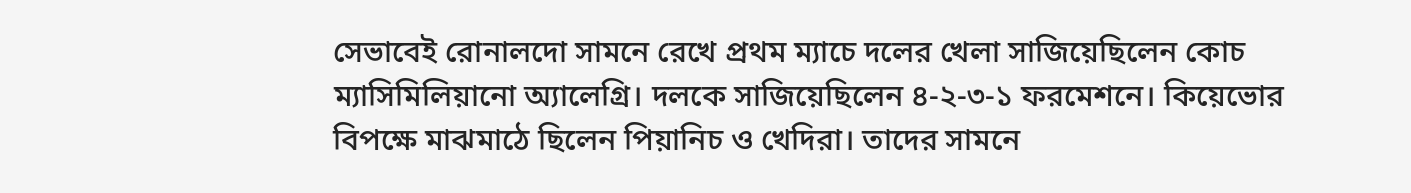সেভাবেই রোনালদো সামনে রেখে প্রথম ম্যাচে দলের খেলা সাজিয়েছিলেন কোচ ম্যাসিমিলিয়ানো অ্যালেগ্রি। দলকে সাজিয়েছিলেন ৪-২-৩-১ ফরমেশনে। কিয়েভোর বিপক্ষে মাঝমাঠে ছিলেন পিয়ানিচ ও খেদিরা। তাদের সামনে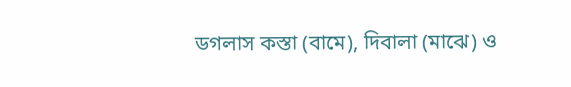ডগলাস কস্তা (বামে), দিবালা (মাঝে) ও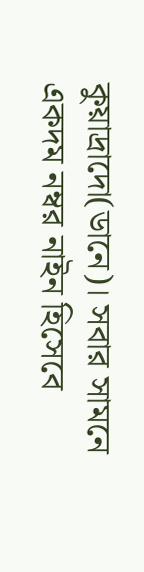কুয়াদ্রাদো(ডানে)। সবার সামনে একদম নম্বর নাইন হিসেবে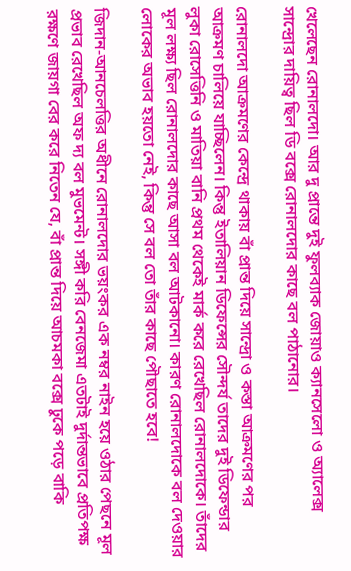খেলেছেন রোনালদো। আর দু প্রান্তে দুই ফুলব্যাক জোয়াও ক্যানসেলো ও অ্যালেক্স সান্দ্রোর দায়িত্ব ছিল ডি বক্সে রোনালদোর কাছে বল পাঠানোর।

রোনালদো আক্রমণের কেন্দ্রে থাকায় বাঁ প্রান্ত দিয়ে সান্দ্রো ও কস্তা আক্রমণের পর আক্রমণ চালিয়ে যাচ্ছিলেন। কিন্তু ইতালিয়ান ডিফেন্সের সৌন্দর্য তাদের দুই ডিফেন্ডার লুকা রোসেত্তিনি ও মাতিয়া বানি প্রথম থেকেই মার্ক করে রেখেছিল রোনালদোকে। তাঁদের মূল লক্ষ্য ছিল রোনালদোর কাছে আসা বল আটকানো। কারণ রোনালদোকে বল দেওয়ার লোকের অভাব হয়তো নেই, কিন্তু সে বল তো তাঁর কাছে পৌছাতে হবে!

জিদান-আনচেলত্তির অধীনে রোনালদোর ভয়ংকর এক নম্বর নাইন হয়ে ওঠার পেছনে মূল প্রভাব রেখেছিল অফ দ্য বল মুভমেন্ট। সঙ্গী করি বেনজেমা এতটাই দুর্দান্তভাবে প্রতিপক্ষ রক্ষণে জায়গা বের করে নিতেন যে, বাঁ প্রান্ত দিয়ে আচমকা বক্সে ঢুকে পড়ে বাকি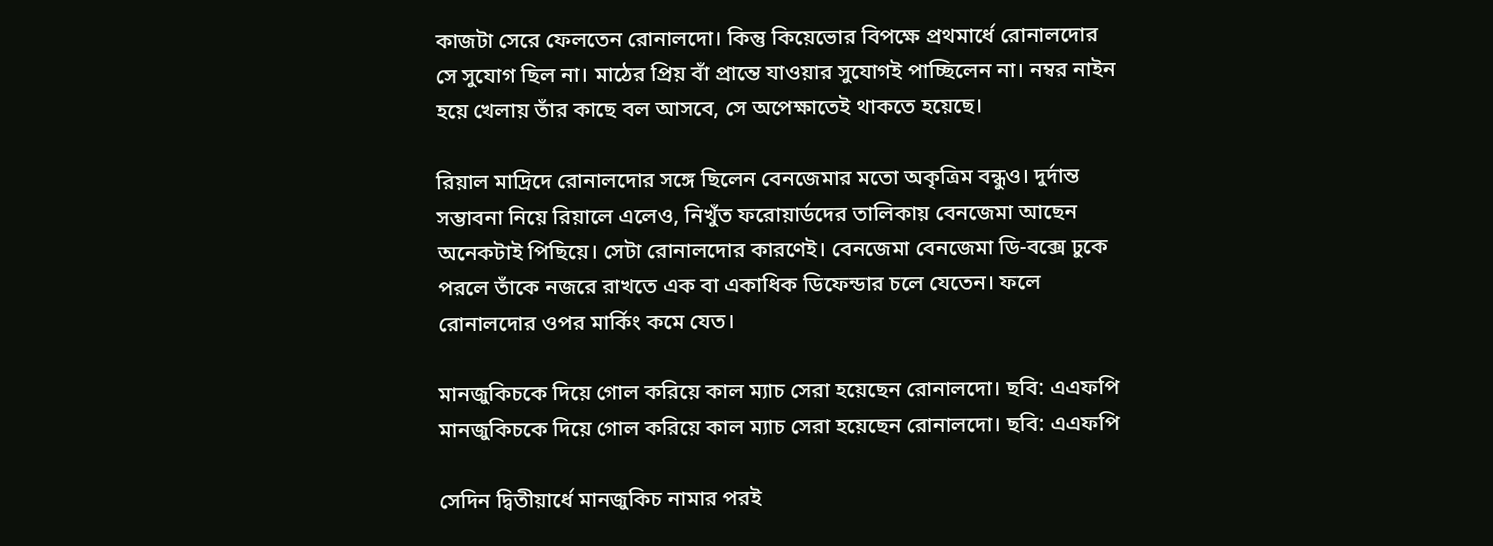কাজটা সেরে ফেলতেন রোনালদো। কিন্তু কিয়েভোর বিপক্ষে প্রথমার্ধে রোনালদোর সে সুযোগ ছিল না। মাঠের প্রিয় বাঁ প্রান্তে যাওয়ার সুযোগই পাচ্ছিলেন না। নম্বর নাইন হয়ে খেলায় তাঁর কাছে বল আসবে, সে অপেক্ষাতেই থাকতে হয়েছে।

রিয়াল মাদ্রিদে রোনালদোর সঙ্গে ছিলেন বেনজেমার মতো অকৃত্রিম বন্ধুও। দুর্দান্ত সম্ভাবনা নিয়ে রিয়ালে এলেও, নিখুঁত ফরোয়ার্ডদের তালিকায় বেনজেমা আছেন অনেকটাই পিছিয়ে। সেটা রোনালদোর কারণেই। বেনজেমা বেনজেমা ডি-বক্সে ঢুকে পরলে তাঁকে নজরে রাখতে এক বা একাধিক ডিফেন্ডার চলে যেতেন। ফলে রোনালদোর ওপর মার্কিং কমে যেত।

মানজুকিচকে দিয়ে গোল করিয়ে কাল ম্যাচ সেরা হয়েছেন রোনালদো। ছবি: এএফপি
মানজুকিচকে দিয়ে গোল করিয়ে কাল ম্যাচ সেরা হয়েছেন রোনালদো। ছবি: এএফপি

সেদিন দ্বিতীয়ার্ধে মানজুকিচ নামার পরই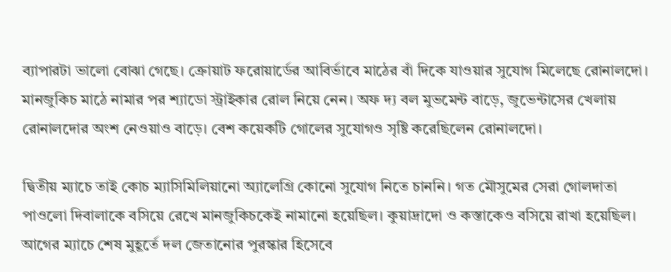ব্যাপারটা ভালো বোঝা গেছে। ক্রোয়াট ফরোয়ার্ডের আবির্ভাবে মাঠের বাঁ দিকে যাওয়ার সুযোগ মিলেছে রোনালদো। মানজুকিচ মাঠে নামার পর শ্যাডো স্ট্রাইকার রোল নিয়ে নেন। অফ দ্য বল মুভমেন্ট বাড়ে, জুভেন্টাসের খেলায় রোনালদোর অংশ নেওয়াও বাড়ে। বেশ কয়েকটি গোলের সুযোগও সৃষ্টি করেছিলেন রোনালদো।

দ্বিতীয় ম্যাচে তাই কোচ ম্যাসিমিলিয়ানো অ্যালেগ্রি কোনো সুযোগ নিতে চাননি। গত মৌসুমের সেরা গোলদাতা পাওলো দিবালাকে বসিয়ে রেখে মানজুকিচকেই নামানো হয়েছিল। কুয়াদ্রাদো ও কস্তাকেও বসিয়ে রাখা হয়েছিল। আগের ম্যাচে শেষ মুহূর্তে দল জেতানোর পুরস্কার হিসেবে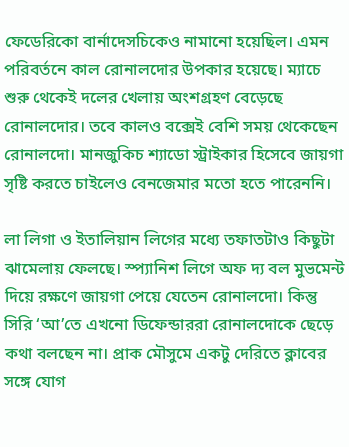ফেডেরিকো বার্নাদেসচিকেও নামানো হয়েছিল। এমন পরিবর্তনে কাল রোনালদোর উপকার হয়েছে। ম্যাচে শুরু থেকেই দলের খেলায় অংশগ্রহণ বেড়েছে রোনালদোর। তবে কালও বক্সেই বেশি সময় থেকেছেন রোনালদো। মানজুকিচ শ্যাডো স্ট্রাইকার হিসেবে জায়গা সৃষ্টি করতে চাইলেও বেনজেমার মতো হতে পারেননি।

লা লিগা ও ইতালিয়ান লিগের মধ্যে তফাতটাও কিছুটা ঝামেলায় ফেলছে। স্প্যানিশ লিগে অফ দ্য বল মুভমেন্ট দিয়ে রক্ষণে জায়গা পেয়ে যেতেন রোনালদো। কিন্তু সিরি ‘আ’তে এখনো ডিফেন্ডাররা রোনালদোকে ছেড়ে কথা বলছেন না। প্রাক মৌসুমে একটু দেরিতে ক্লাবের সঙ্গে যোগ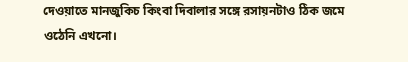দেওয়াতে মানজুকিচ কিংবা দিবালার সঙ্গে রসায়নটাও ঠিক জমে ওঠেনি এখনো।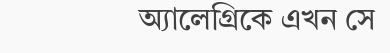অ্যালেগ্রিকে এখন সে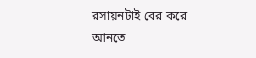রসায়নটাই বের করে আনতে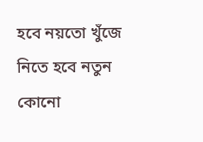হবে নয়তো খুঁজে নিতে হবে নতুন কোনো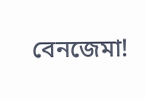বেনজেমা!